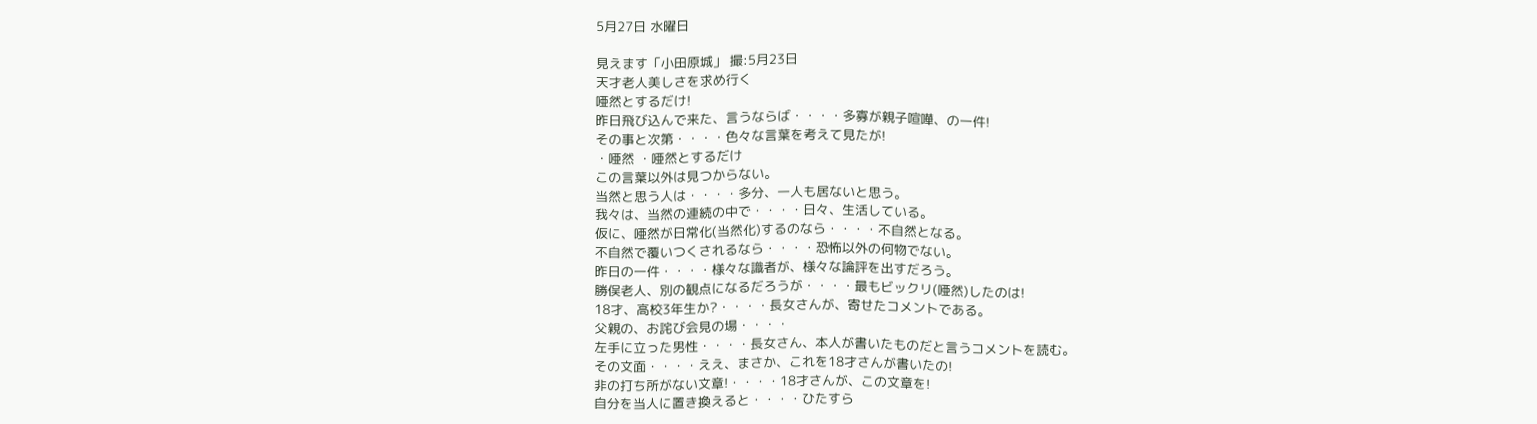5月27日 水曜日

見えます「小田原城」 撮:5月23日
天才老人美しさを求め行く
唖然とするだけ!
昨日飛び込んで来た、言うならば・・・・多寡が親子喧嘩、の一件!
その事と次第・・・・色々な言葉を考えて見たが!
・唖然 ・唖然とするだけ
この言葉以外は見つからない。
当然と思う人は・・・・多分、一人も居ないと思う。
我々は、当然の連続の中で・・・・日々、生活している。
仮に、唖然が日常化(当然化)するのなら・・・・不自然となる。
不自然で覆いつくされるなら・・・・恐怖以外の何物でない。
昨日の一件・・・・様々な識者が、様々な論評を出すだろう。
勝俣老人、別の観点になるだろうが・・・・最もビックリ(唖然)したのは!
18才、高校3年生か?・・・・長女さんが、寄せたコメントである。
父親の、お詫び会見の場・・・・
左手に立った男性・・・・長女さん、本人が書いたものだと言うコメントを読む。
その文面・・・・ええ、まさか、これを18才さんが書いたの!
非の打ち所がない文章!・・・・18才さんが、この文章を!
自分を当人に置き換えると・・・・ひたすら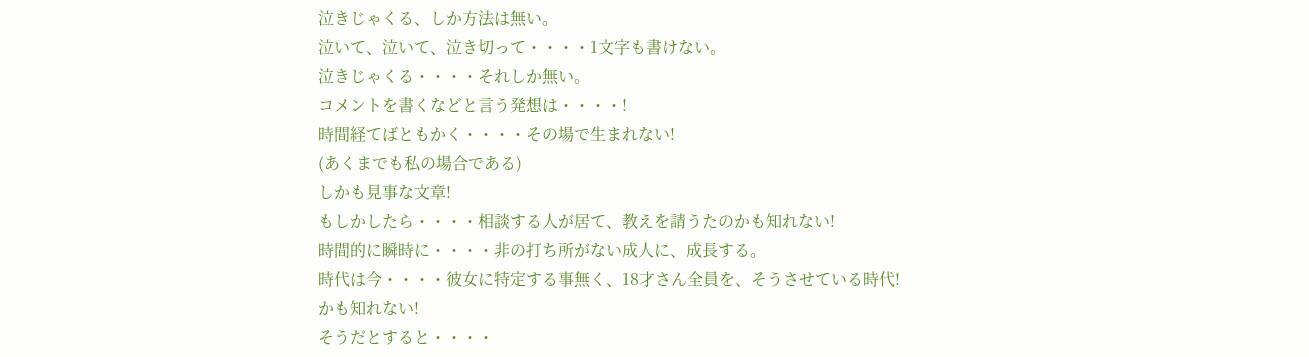泣きじゃくる、しか方法は無い。
泣いて、泣いて、泣き切って・・・・1文字も書けない。
泣きじゃくる・・・・それしか無い。
コメントを書くなどと言う発想は・・・・!
時間経てばともかく・・・・その場で生まれない!
(あくまでも私の場合である)
しかも見事な文章!
もしかしたら・・・・相談する人が居て、教えを請うたのかも知れない!
時間的に瞬時に・・・・非の打ち所がない成人に、成長する。
時代は今・・・・彼女に特定する事無く、18才さん全員を、そうさせている時代!
かも知れない!
そうだとすると・・・・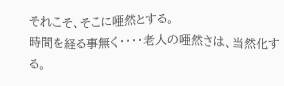それこそ、そこに唖然とする。
時間を経る事無く・・・・老人の唖然さは、当然化する。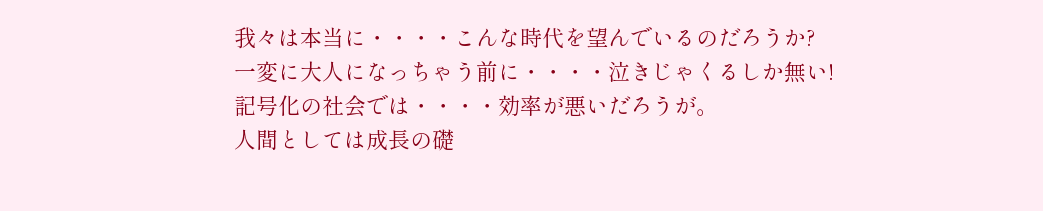我々は本当に・・・・こんな時代を望んでいるのだろうか?
一変に大人になっちゃう前に・・・・泣きじゃくるしか無い!
記号化の社会では・・・・効率が悪いだろうが。
人間としては成長の礎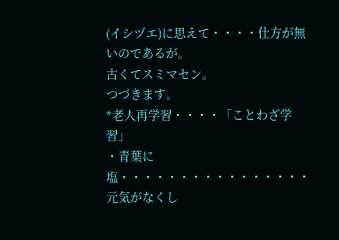(イシヅエ)に思えて・・・・仕方が無いのであるが。
古くてスミマセン。
つづきます。
*老人再学習・・・・「ことわざ学習」
・青葉に塩・・・・・・・・・・・・・・・・元気がなくし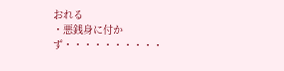おれる
・悪銭身に付かず・・・・・・・・・・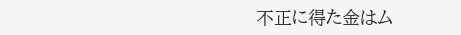不正に得た金はム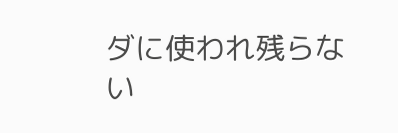ダに使われ残らない